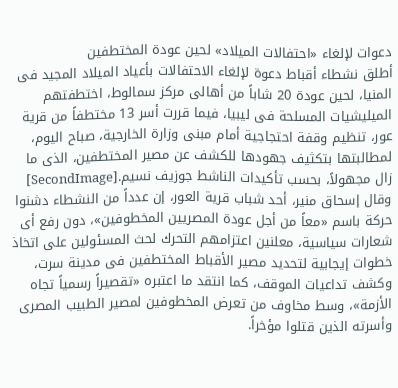دعوات لإلغاء «احتفالات الميلاد» لحين عودة المختطفين
أطلق نشطاء أقباط دعوة لإلغاء الاحتفالات بأعياد الميلاد المجيد فى المنيا، لحين عودة 20 شاباً من أهالى مركز سمالوط، اختطفتهم الميليشيات المسلحة فى ليبيا، فيما قررت أسر 13 مختطفاً من قرية عور، تنظيم وقفة احتجاجية أمام مبنى وزارة الخارجية، صباح اليوم، لمطالبتها بتكثيف جهودها للكشف عن مصير المختطفين، الذى ما زال مجهولاً، بحسب تأكيدات الناشط جوزيف نسيم.[SecondImage]
وقال إسحاق منير، أحد شباب قرية العور، إن عدداً من النشطاء دشنوا حركة باسم «معاً من أجل عودة المصريين المخطوفين»، دون رفع أى شعارات سياسية، معلنين اعتزامهم التحرك لحث المسئولين على اتخاذ خطوات إيجابية لتحديد مصير الأقباط المختطفين فى مدينة سرت، وكشف تداعيات الموقف، كما انتقد ما اعتبره «تقصيراً رسمياً تجاه الأزمة»، وسط مخاوف من تعرض المخطوفين لمصير الطبيب المصرى وأسرته الذين قتلوا مؤخراً.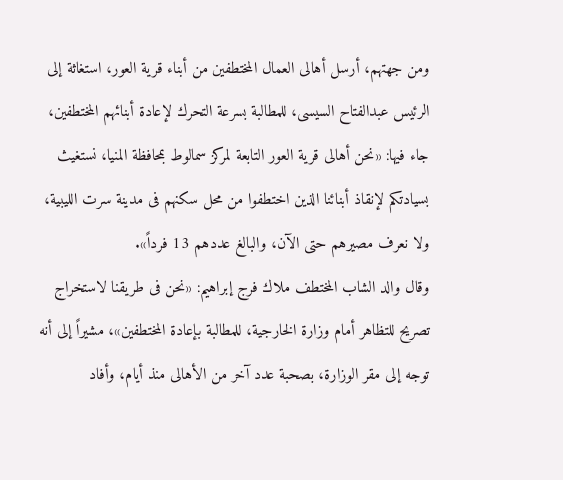ومن جهتهم، أرسل أهالى العمال المختطفين من أبناء قرية العور، استغاثة إلى الرئيس عبدالفتاح السيسى، للمطالبة بسرعة التحرك لإعادة أبنائهم المختطفين، جاء فيها: «نحن أهالى قرية العور التابعة لمركز سمالوط بمحافظة المنيا، نستغيث بسيادتكم لإنقاذ أبنائنا الذين اختطفوا من محل سكنهم فى مدينة سرت الليبية، ولا نعرف مصيرهم حتى الآن، والبالغ عددهم 13 فرداً».
وقال والد الشاب المختطف ملاك فرج إبراهيم: «نحن فى طريقنا لاستخراج تصريح للتظاهر أمام وزارة الخارجية، للمطالبة بإعادة المختطفين»، مشيراً إلى أنه توجه إلى مقر الوزارة، بصحبة عدد آخر من الأهالى منذ أيام، وأفاد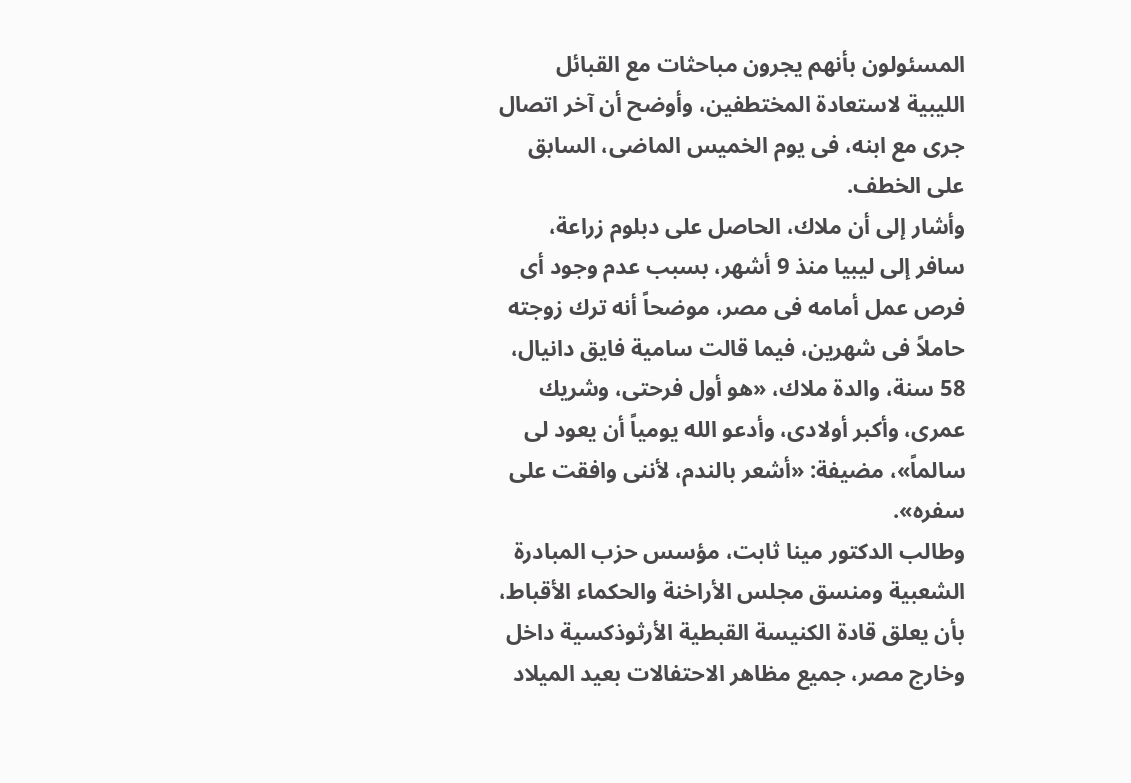المسئولون بأنهم يجرون مباحثات مع القبائل الليبية لاستعادة المختطفين، وأوضح أن آخر اتصال جرى مع ابنه، فى يوم الخميس الماضى، السابق على الخطف.
وأشار إلى أن ملاك، الحاصل على دبلوم زراعة، سافر إلى ليبيا منذ 9 أشهر، بسبب عدم وجود أى فرص عمل أمامه فى مصر، موضحاً أنه ترك زوجته حاملاً فى شهرين، فيما قالت سامية فايق دانيال، 58 سنة، والدة ملاك، «هو أول فرحتى، وشريك عمرى، وأكبر أولادى، وأدعو الله يومياً أن يعود لى سالماً»، مضيفة: «أشعر بالندم، لأننى وافقت على سفره».
وطالب الدكتور مينا ثابت، مؤسس حزب المبادرة الشعبية ومنسق مجلس الأراخنة والحكماء الأقباط، بأن يعلق قادة الكنيسة القبطية الأرثوذكسية داخل وخارج مصر، جميع مظاهر الاحتفالات بعيد الميلاد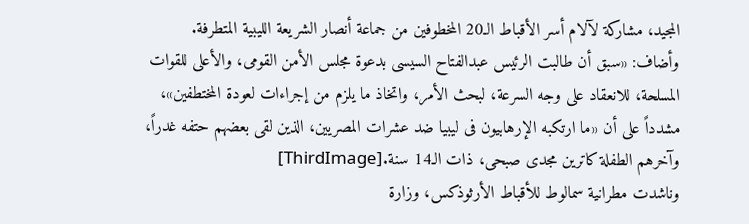المجيد، مشاركة لآلام أسر الأقباط الـ20 المخطوفين من جماعة أنصار الشريعة الليبية المتطرفة.
وأضاف: «سبق أن طالبت الرئيس عبدالفتاح السيسى بدعوة مجلس الأمن القومى، والأعلى للقوات المسلحة، للانعقاد على وجه السرعة، لبحث الأمر، واتخاذ ما يلزم من إجراءات لعودة المختطفين»، مشدداً على أن «ما ارتكبه الإرهابيون فى ليبيا ضد عشرات المصريين، الذين لقى بعضهم حتفه غدراً، وآخرهم الطفلة كاترين مجدى صبحى، ذات الـ14 سنة.[ThirdImage]
وناشدت مطرانية سمالوط للأقباط الأرثوذكس، وزارة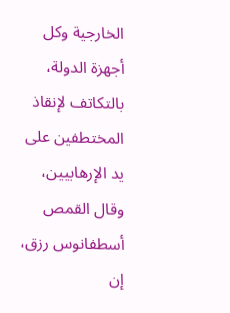الخارجية وكل أجهزة الدولة، بالتكاتف لإنقاذ المختطفين على يد الإرهابيين، وقال القمص أسطفانوس رزق، إن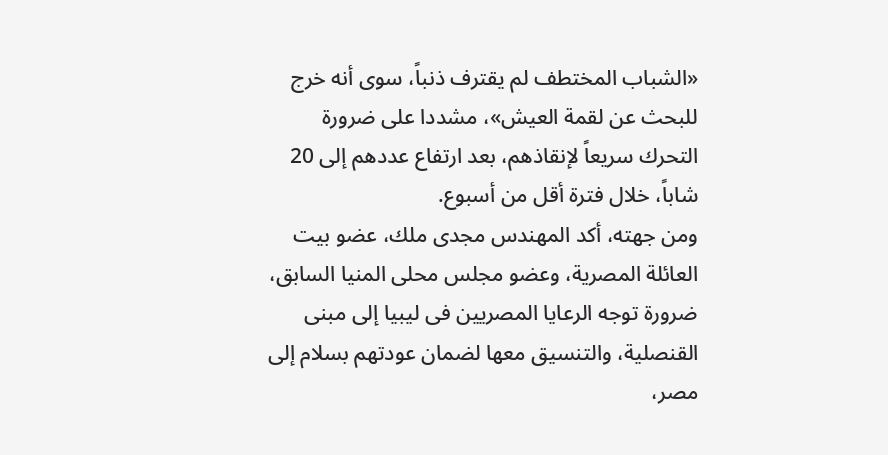«الشباب المختطف لم يقترف ذنباً، سوى أنه خرج للبحث عن لقمة العيش»، مشددا على ضرورة التحرك سريعاً لإنقاذهم، بعد ارتفاع عددهم إلى 20 شاباً، خلال فترة أقل من أسبوع.
ومن جهته، أكد المهندس مجدى ملك، عضو بيت العائلة المصرية، وعضو مجلس محلى المنيا السابق، ضرورة توجه الرعايا المصريين فى ليبيا إلى مبنى القنصلية، والتنسيق معها لضمان عودتهم بسلام إلى مصر،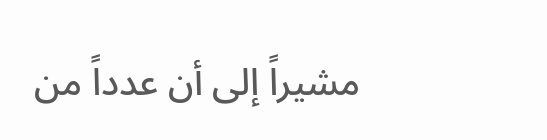مشيراً إلى أن عدداً من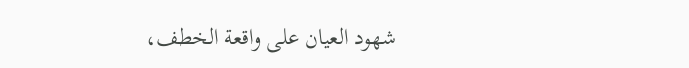شهود العيان على واقعة الخطف،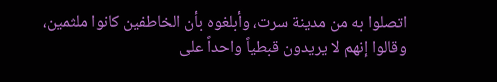اتصلوا به من مدينة سرت، وأبلغوه بأن الخاطفين كانوا ملثمين، وقالوا إنهم لا يريدون قبطياً واحداً على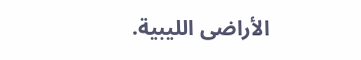الأراضى الليبية.